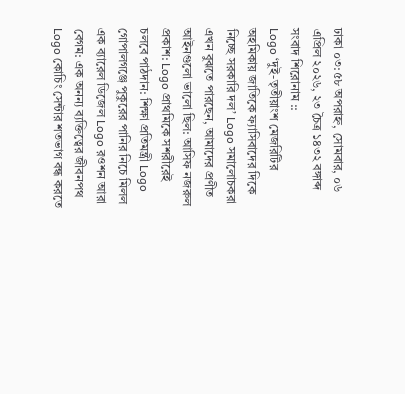ঢাকা ০৩:৫৮ অপরাহ্ন, সোমবার, ০৬ এপ্রিল ২০২৬, ২৩ চৈত্র ১৪৩২ বঙ্গাব্দ
সংবাদ শিরোনাম ::
Logo ‘দুই-তৃতীয়াংশ মেজরিটির অহমিকায় জাতিকে ফ্যাসিবাদের দিকে নিচ্ছে সরকারি দল’ Logo সমালোচকরা এখন বুঝতে পারছেন, আমাদের প্রণীত আইনগুলো ভালো ছিল: আসিফ নজরুল প্রকাশ: Logo প্রাথমিকে সশরীরেই চলবে পাঠদান: শিক্ষা প্রতিমন্ত্রী Logo গোপালগঞ্জে পুকুরের পানির নিচে মিলল এক ব্যারেল ডিজেল Logo রওশন আরা বেগম: এক অনন্য ব্যক্তিত্বের জীবনপথ Logo কোচিং সেন্টার শতভাগ বন্ধ করতে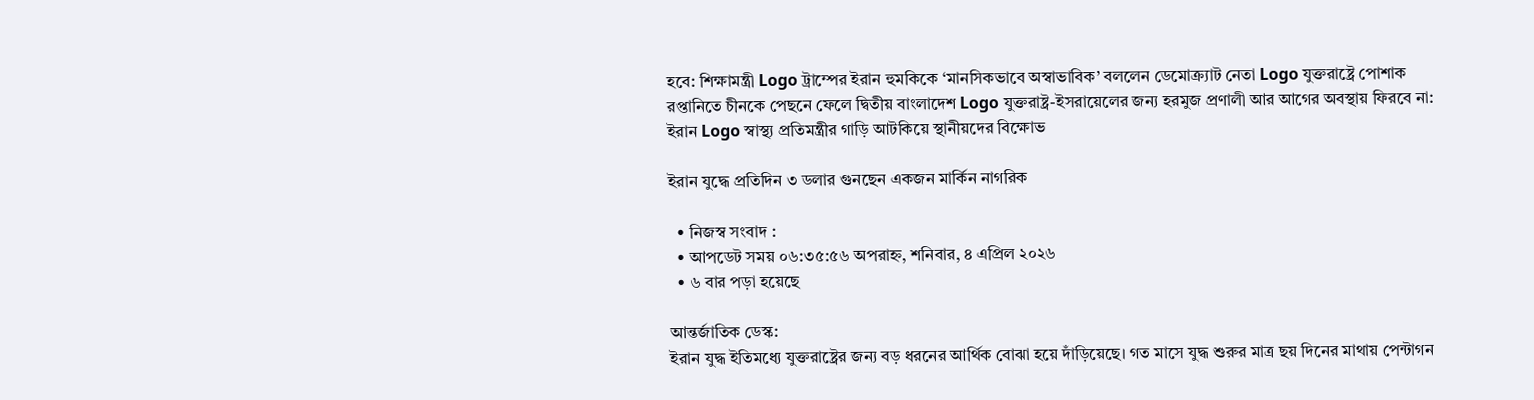হবে: শিক্ষামন্ত্রী Logo ট্রাম্পের ইরান হুমকিকে ‘মানসিকভাবে অস্বাভাবিক’ বললেন ডেমোক্র্যাট নেতা Logo যুক্তরাষ্ট্রে পোশাক রপ্তানিতে চীনকে পেছনে ফেলে দ্বিতীয় বাংলাদেশ Logo যুক্তরাষ্ট্র-ইসরায়েলের জন্য হরমুজ প্রণালী আর আগের অবস্থায় ফিরবে না: ইরান Logo স্বাস্থ্য প্রতিমন্ত্রীর গাড়ি আটকিয়ে স্থানীয়দের বিক্ষোভ

ইরান যুদ্ধে প্রতিদিন ৩ ডলার গুনছেন একজন মার্কিন নাগরিক

  • নিজস্ব সংবাদ :
  • আপডেট সময় ০৬:৩৫:৫৬ অপরাহ্ন, শনিবার, ৪ এপ্রিল ২০২৬
  • ৬ বার পড়া হয়েছে

আন্তর্জাতিক ডেস্ক:
ইরান যুদ্ধ ইতিমধ্যে যুক্তরাষ্ট্রের জন্য বড় ধরনের আর্থিক বোঝা হয়ে দাঁড়িয়েছে। গত মাসে যুদ্ধ শুরুর মাত্র ছয় দিনের মাথায় পেন্টাগন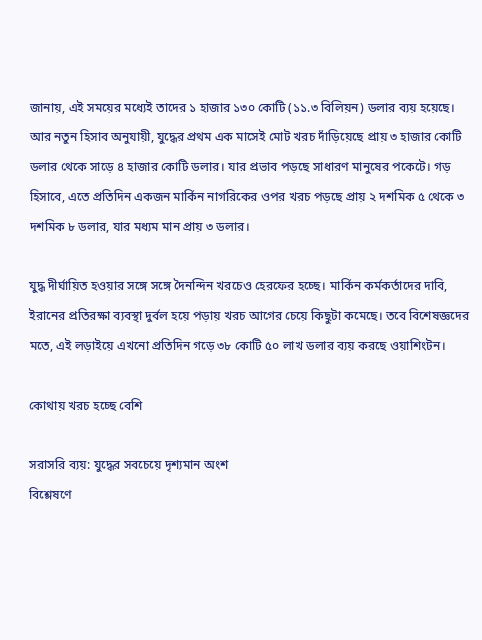জানায়, এই সময়ের মধ্যেই তাদের ১ হাজার ১৩০ কোটি (১১.৩ বিলিয়ন) ডলার ব্যয় হয়েছে। আর নতুন হিসাব অনুযায়ী, যুদ্ধের প্রথম এক মাসেই মোট খরচ দাঁড়িয়েছে প্রায় ৩ হাজার কোটি ডলার থেকে সাড়ে ৪ হাজার কোটি ডলার। যার প্রভাব পড়ছে সাধারণ মানুষের পকেটে। গড় হিসাবে, এতে প্রতিদিন একজন মার্কিন নাগরিকের ওপর খরচ পড়ছে প্রায় ২ দশমিক ৫ থেকে ৩ দশমিক ৮ ডলার, যার মধ্যম মান প্রায় ৩ ডলার।

যুদ্ধ দীর্ঘায়িত হওয়ার সঙ্গে সঙ্গে দৈনন্দিন খরচেও হেরফের হচ্ছে। মার্কিন কর্মকর্তাদের দাবি, ইরানের প্রতিরক্ষা ব্যবস্থা দুর্বল হয়ে পড়ায় খরচ আগের চেয়ে কিছুটা কমেছে। তবে বিশেষজ্ঞদের মতে, এই লড়াইয়ে এখনো প্রতিদিন গড়ে ৩৮ কোটি ৫০ লাখ ডলার ব্যয় করছে ওয়াশিংটন।

কোথায় খরচ হচ্ছে বেশি

সরাসরি ব্যয়: যুদ্ধের সবচেয়ে দৃশ্যমান অংশ
বিশ্লেষণে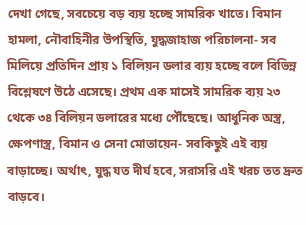দেখা গেছে, সবচেয়ে বড় ব্যয় হচ্ছে সামরিক খাতে। বিমান হামলা, নৌবাহিনীর উপস্থিতি, যুদ্ধজাহাজ পরিচালনা- সব মিলিয়ে প্রতিদিন প্রায় ১ বিলিয়ন ডলার ব্যয় হচ্ছে বলে বিভিন্ন বিশ্লেষণে উঠে এসেছে। প্রথম এক মাসেই সামরিক ব্যয় ২৩ থেকে ৩৪ বিলিয়ন ডলারের মধ্যে পৌঁছেছে। আধুনিক অস্ত্র, ক্ষেপণাস্ত্র, বিমান ও সেনা মোতায়েন- সবকিছুই এই ব্যয় বাড়াচ্ছে। অর্থাৎ, যুদ্ধ যত দীর্ঘ হবে, সরাসরি এই খরচ তত দ্রুত বাড়বে।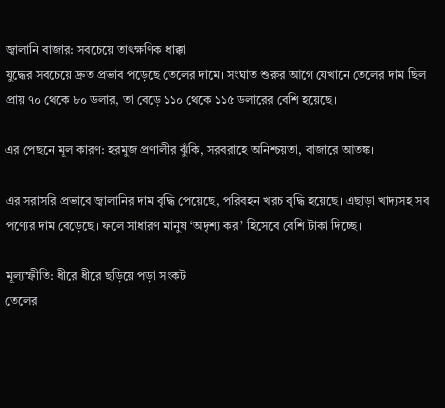জ্বালানি বাজার: সবচেয়ে তাৎক্ষণিক ধাক্কা
যুদ্ধের সবচেয়ে দ্রুত প্রভাব পড়েছে তেলের দামে। সংঘাত শুরুর আগে যেখানে তেলের দাম ছিল প্রায় ৭০ থেকে ৮০ ডলার, তা বেড়ে ১১০ থেকে ১১৫ ডলারের বেশি হয়েছে।

এর পেছনে মূল কারণ: হরমুজ প্রণালীর ঝুঁকি, সরবরাহে অনিশ্চয়তা, বাজারে আতঙ্ক।

এর সরাসরি প্রভাবে জ্বালানির দাম বৃদ্ধি পেয়েছে, পরিবহন খরচ বৃদ্ধি হয়েছে। এছাড়া খাদ্যসহ সব পণ্যের দাম বেড়েছে। ফলে সাধারণ মানুষ ‘অদৃশ্য কর’ হিসেবে বেশি টাকা দিচ্ছে।

মূল্যস্ফীতি: ধীরে ধীরে ছড়িয়ে পড়া সংকট
তেলের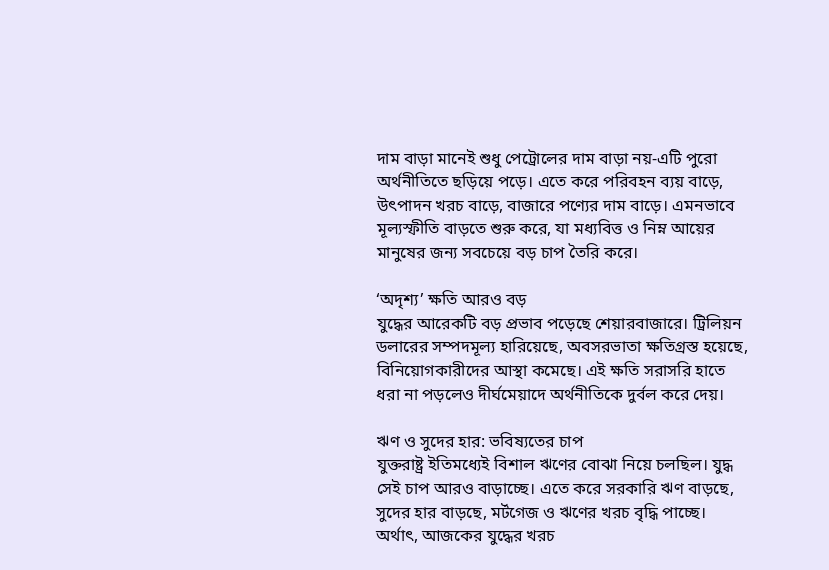দাম বাড়া মানেই শুধু পেট্রোলের দাম বাড়া নয়-এটি পুরো অর্থনীতিতে ছড়িয়ে পড়ে। এতে করে পরিবহন ব্যয় বাড়ে, উৎপাদন খরচ বাড়ে, বাজারে পণ্যের দাম বাড়ে। এমনভাবে মূল্যস্ফীতি বাড়তে শুরু করে, যা মধ্যবিত্ত ও নিম্ন আয়ের মানুষের জন্য সবচেয়ে বড় চাপ তৈরি করে।

‘অদৃশ্য’ ক্ষতি আরও বড়
যুদ্ধের আরেকটি বড় প্রভাব পড়েছে শেয়ারবাজারে। ট্রিলিয়ন ডলারের সম্পদমূল্য হারিয়েছে, অবসরভাতা ক্ষতিগ্রস্ত হয়েছে, বিনিয়োগকারীদের আস্থা কমেছে। এই ক্ষতি সরাসরি হাতে ধরা না পড়লেও দীর্ঘমেয়াদে অর্থনীতিকে দুর্বল করে দেয়।

ঋণ ও সুদের হার: ভবিষ্যতের চাপ
যুক্তরাষ্ট্র ইতিমধ্যেই বিশাল ঋণের বোঝা নিয়ে চলছিল। যুদ্ধ সেই চাপ আরও বাড়াচ্ছে। এতে করে সরকারি ঋণ বাড়ছে, সুদের হার বাড়ছে, মর্টগেজ ও ঋণের খরচ বৃদ্ধি পাচ্ছে। অর্থাৎ, আজকের যুদ্ধের খরচ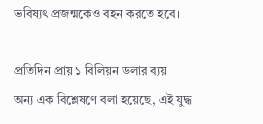ভবিষ্যৎ প্রজন্মকেও বহন করতে হবে।

প্রতিদিন প্রায় ১ বিলিয়ন ডলার ব্যয়
অন্য এক বিশ্লেষণে বলা হয়েছে, এই যুদ্ধ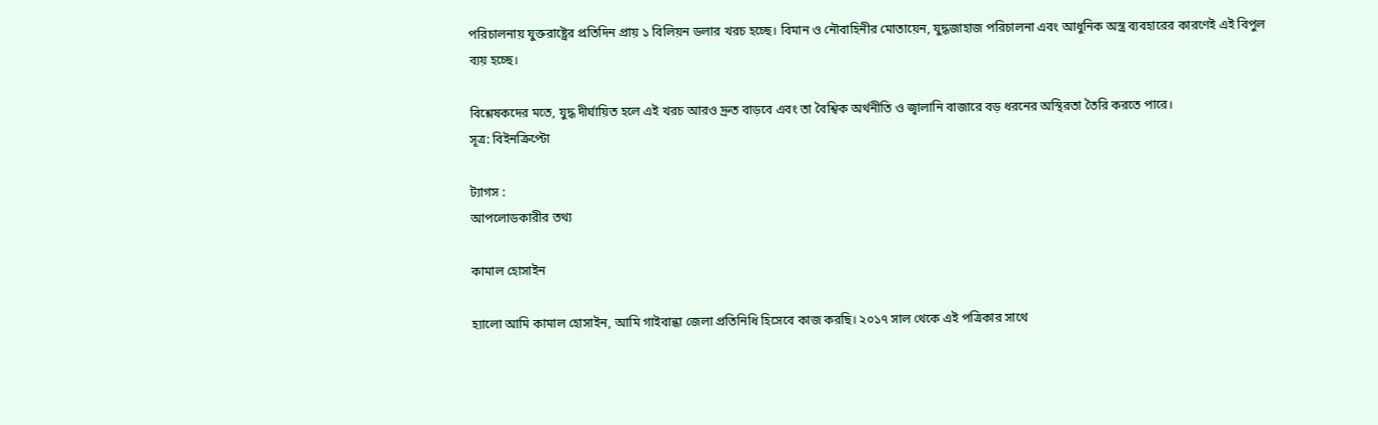পরিচালনায় যুক্তরাষ্ট্রের প্রতিদিন প্রায় ১ বিলিয়ন ডলার খরচ হচ্ছে। বিমান ও নৌবাহিনীর মোতায়েন, যুদ্ধজাহাজ পরিচালনা এবং আধুনিক অস্ত্র ব্যবহারের কারণেই এই বিপুল ব্যয় হচ্ছে।

বিশ্লেষকদের মতে, যুদ্ধ দীর্ঘায়িত হলে এই খরচ আরও দ্রুত বাড়বে এবং তা বৈশ্বিক অর্থনীতি ও জ্বালানি বাজারে বড় ধরনের অস্থিরতা তৈরি করতে পারে।
সূত্র: বিইনক্রিপ্টো

ট্যাগস :
আপলোডকারীর তথ্য

কামাল হোসাইন

হ্যালো আমি কামাল হোসাইন, আমি গাইবান্ধা জেলা প্রতিনিধি হিসেবে কাজ করছি। ২০১৭ সাল থেকে এই পত্রিকার সাথে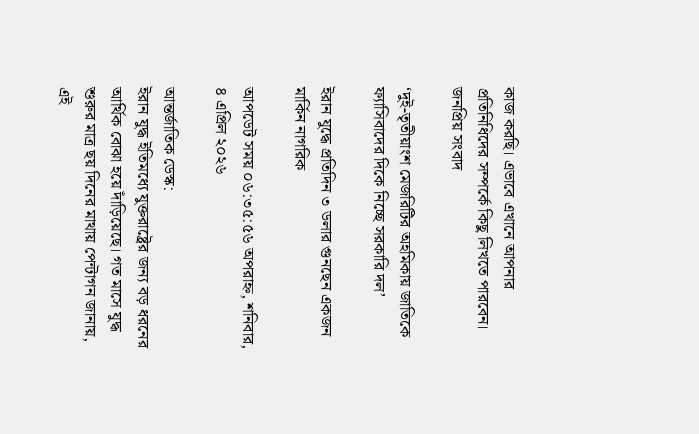কাজ করছি। এভাবে এখানে আপনার প্রতিনিধিদের সম্পর্কে কিছু লিখতে পারবেন।
জনপ্রিয় সংবাদ

‘দুই-তৃতীয়াংশ মেজরিটির অহমিকায় জাতিকে ফ্যাসিবাদের দিকে নিচ্ছে সরকারি দল’

ইরান যুদ্ধে প্রতিদিন ৩ ডলার গুনছেন একজন মার্কিন নাগরিক

আপডেট সময় ০৬:৩৫:৫৬ অপরাহ্ন, শনিবার, ৪ এপ্রিল ২০২৬

আন্তর্জাতিক ডেস্ক:
ইরান যুদ্ধ ইতিমধ্যে যুক্তরাষ্ট্রের জন্য বড় ধরনের আর্থিক বোঝা হয়ে দাঁড়িয়েছে। গত মাসে যুদ্ধ শুরুর মাত্র ছয় দিনের মাথায় পেন্টাগন জানায়, এই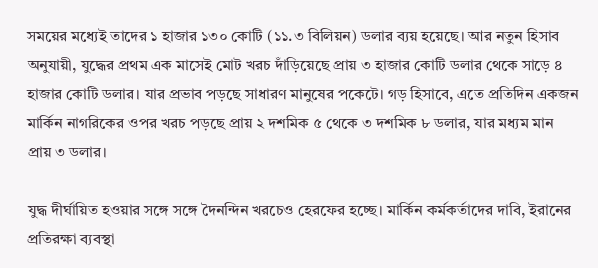সময়ের মধ্যেই তাদের ১ হাজার ১৩০ কোটি (১১.৩ বিলিয়ন) ডলার ব্যয় হয়েছে। আর নতুন হিসাব অনুযায়ী, যুদ্ধের প্রথম এক মাসেই মোট খরচ দাঁড়িয়েছে প্রায় ৩ হাজার কোটি ডলার থেকে সাড়ে ৪ হাজার কোটি ডলার। যার প্রভাব পড়ছে সাধারণ মানুষের পকেটে। গড় হিসাবে, এতে প্রতিদিন একজন মার্কিন নাগরিকের ওপর খরচ পড়ছে প্রায় ২ দশমিক ৫ থেকে ৩ দশমিক ৮ ডলার, যার মধ্যম মান প্রায় ৩ ডলার।

যুদ্ধ দীর্ঘায়িত হওয়ার সঙ্গে সঙ্গে দৈনন্দিন খরচেও হেরফের হচ্ছে। মার্কিন কর্মকর্তাদের দাবি, ইরানের প্রতিরক্ষা ব্যবস্থা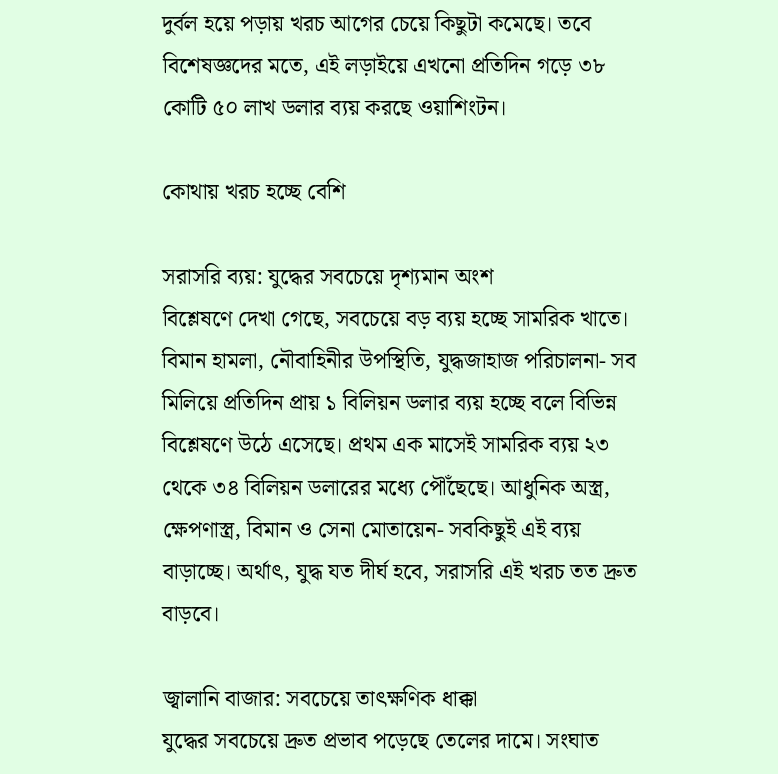দুর্বল হয়ে পড়ায় খরচ আগের চেয়ে কিছুটা কমেছে। তবে বিশেষজ্ঞদের মতে, এই লড়াইয়ে এখনো প্রতিদিন গড়ে ৩৮ কোটি ৫০ লাখ ডলার ব্যয় করছে ওয়াশিংটন।

কোথায় খরচ হচ্ছে বেশি

সরাসরি ব্যয়: যুদ্ধের সবচেয়ে দৃশ্যমান অংশ
বিশ্লেষণে দেখা গেছে, সবচেয়ে বড় ব্যয় হচ্ছে সামরিক খাতে। বিমান হামলা, নৌবাহিনীর উপস্থিতি, যুদ্ধজাহাজ পরিচালনা- সব মিলিয়ে প্রতিদিন প্রায় ১ বিলিয়ন ডলার ব্যয় হচ্ছে বলে বিভিন্ন বিশ্লেষণে উঠে এসেছে। প্রথম এক মাসেই সামরিক ব্যয় ২৩ থেকে ৩৪ বিলিয়ন ডলারের মধ্যে পৌঁছেছে। আধুনিক অস্ত্র, ক্ষেপণাস্ত্র, বিমান ও সেনা মোতায়েন- সবকিছুই এই ব্যয় বাড়াচ্ছে। অর্থাৎ, যুদ্ধ যত দীর্ঘ হবে, সরাসরি এই খরচ তত দ্রুত বাড়বে।

জ্বালানি বাজার: সবচেয়ে তাৎক্ষণিক ধাক্কা
যুদ্ধের সবচেয়ে দ্রুত প্রভাব পড়েছে তেলের দামে। সংঘাত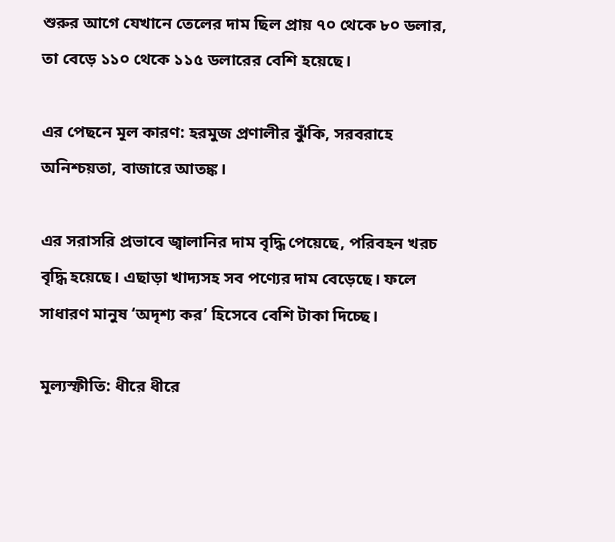শুরুর আগে যেখানে তেলের দাম ছিল প্রায় ৭০ থেকে ৮০ ডলার, তা বেড়ে ১১০ থেকে ১১৫ ডলারের বেশি হয়েছে।

এর পেছনে মূল কারণ: হরমুজ প্রণালীর ঝুঁকি, সরবরাহে অনিশ্চয়তা, বাজারে আতঙ্ক।

এর সরাসরি প্রভাবে জ্বালানির দাম বৃদ্ধি পেয়েছে, পরিবহন খরচ বৃদ্ধি হয়েছে। এছাড়া খাদ্যসহ সব পণ্যের দাম বেড়েছে। ফলে সাধারণ মানুষ ‘অদৃশ্য কর’ হিসেবে বেশি টাকা দিচ্ছে।

মূল্যস্ফীতি: ধীরে ধীরে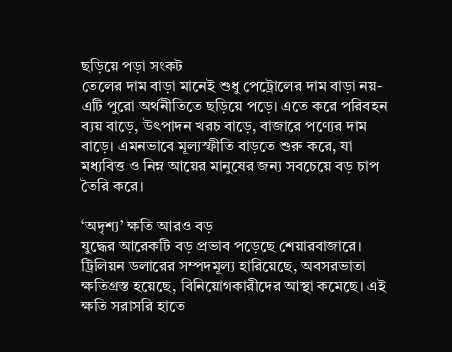ছড়িয়ে পড়া সংকট
তেলের দাম বাড়া মানেই শুধু পেট্রোলের দাম বাড়া নয়-এটি পুরো অর্থনীতিতে ছড়িয়ে পড়ে। এতে করে পরিবহন ব্যয় বাড়ে, উৎপাদন খরচ বাড়ে, বাজারে পণ্যের দাম বাড়ে। এমনভাবে মূল্যস্ফীতি বাড়তে শুরু করে, যা মধ্যবিত্ত ও নিম্ন আয়ের মানুষের জন্য সবচেয়ে বড় চাপ তৈরি করে।

‘অদৃশ্য’ ক্ষতি আরও বড়
যুদ্ধের আরেকটি বড় প্রভাব পড়েছে শেয়ারবাজারে। ট্রিলিয়ন ডলারের সম্পদমূল্য হারিয়েছে, অবসরভাতা ক্ষতিগ্রস্ত হয়েছে, বিনিয়োগকারীদের আস্থা কমেছে। এই ক্ষতি সরাসরি হাতে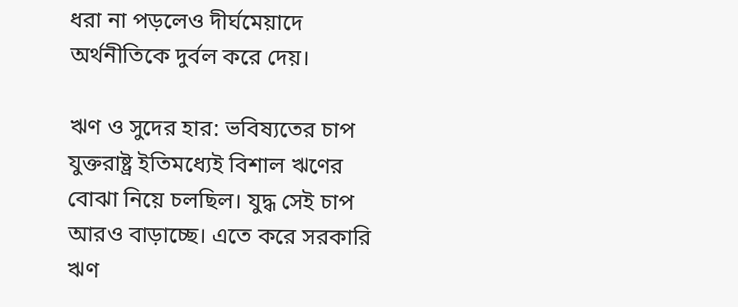ধরা না পড়লেও দীর্ঘমেয়াদে অর্থনীতিকে দুর্বল করে দেয়।

ঋণ ও সুদের হার: ভবিষ্যতের চাপ
যুক্তরাষ্ট্র ইতিমধ্যেই বিশাল ঋণের বোঝা নিয়ে চলছিল। যুদ্ধ সেই চাপ আরও বাড়াচ্ছে। এতে করে সরকারি ঋণ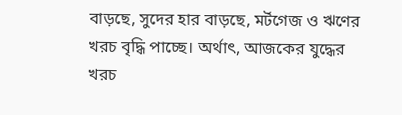বাড়ছে, সুদের হার বাড়ছে, মর্টগেজ ও ঋণের খরচ বৃদ্ধি পাচ্ছে। অর্থাৎ, আজকের যুদ্ধের খরচ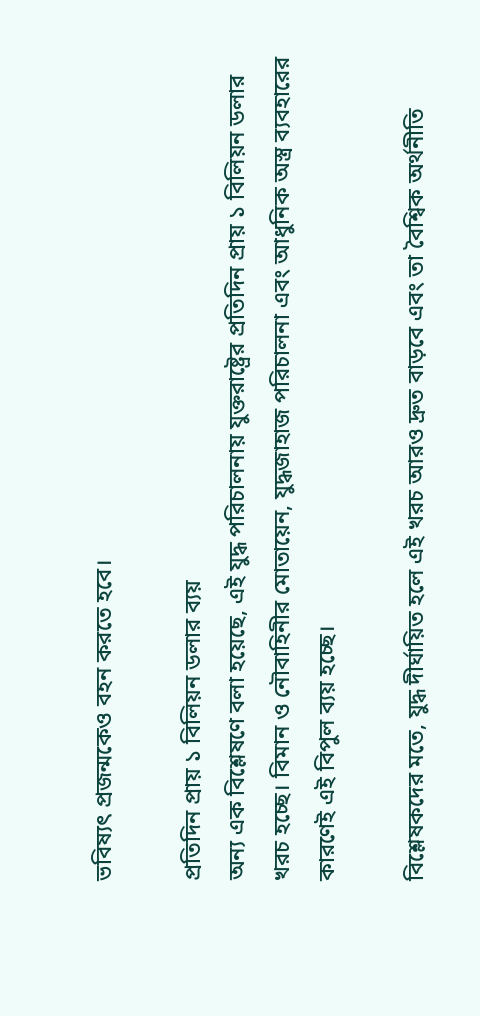ভবিষ্যৎ প্রজন্মকেও বহন করতে হবে।

প্রতিদিন প্রায় ১ বিলিয়ন ডলার ব্যয়
অন্য এক বিশ্লেষণে বলা হয়েছে, এই যুদ্ধ পরিচালনায় যুক্তরাষ্ট্রের প্রতিদিন প্রায় ১ বিলিয়ন ডলার খরচ হচ্ছে। বিমান ও নৌবাহিনীর মোতায়েন, যুদ্ধজাহাজ পরিচালনা এবং আধুনিক অস্ত্র ব্যবহারের কারণেই এই বিপুল ব্যয় হচ্ছে।

বিশ্লেষকদের মতে, যুদ্ধ দীর্ঘায়িত হলে এই খরচ আরও দ্রুত বাড়বে এবং তা বৈশ্বিক অর্থনীতি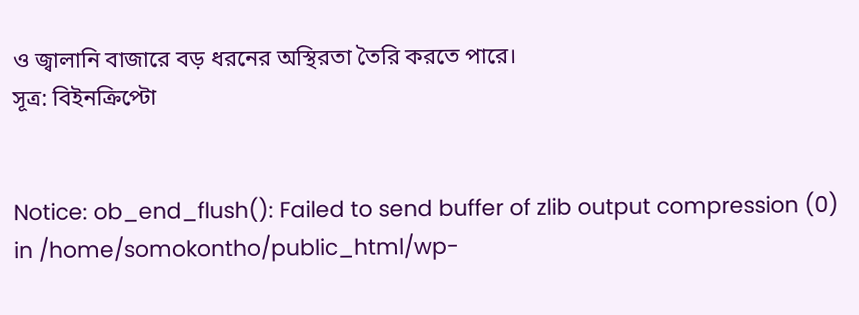ও জ্বালানি বাজারে বড় ধরনের অস্থিরতা তৈরি করতে পারে।
সূত্র: বিইনক্রিপ্টো


Notice: ob_end_flush(): Failed to send buffer of zlib output compression (0) in /home/somokontho/public_html/wp-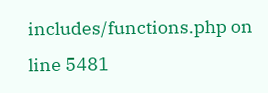includes/functions.php on line 5481